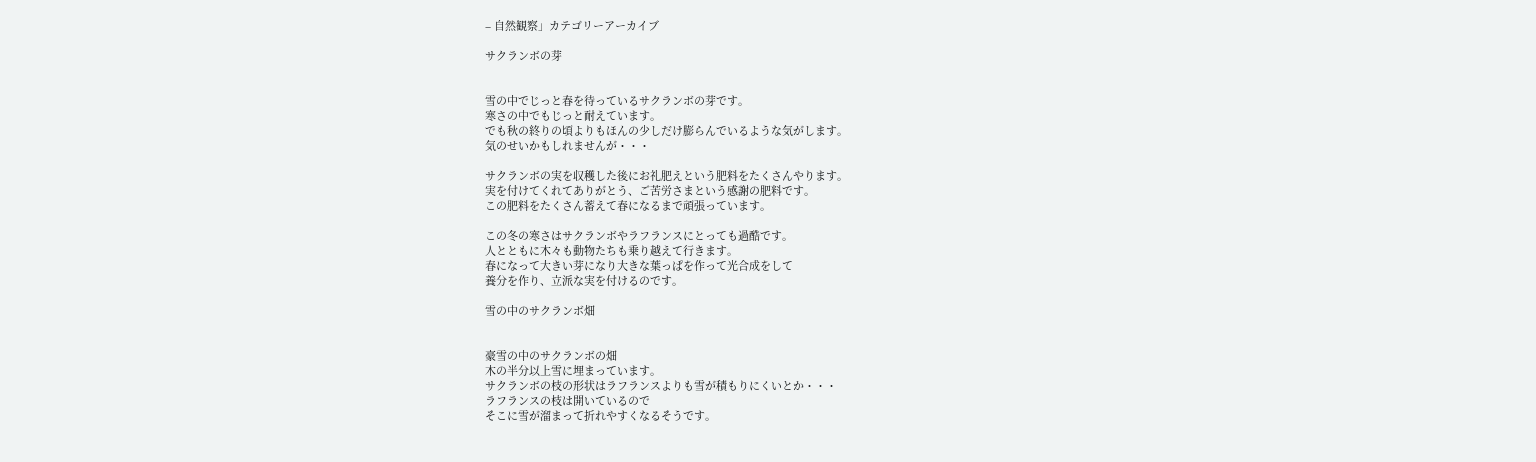– 自然観察」カテゴリーアーカイブ

サクランボの芽


雪の中でじっと春を待っているサクランボの芽です。
寒さの中でもじっと耐えています。
でも秋の終りの頃よりもほんの少しだけ膨らんでいるような気がします。
気のせいかもしれませんが・・・

サクランボの実を収穫した後にお礼肥えという肥料をたくさんやります。
実を付けてくれてありがとう、ご苦労さまという感謝の肥料です。
この肥料をたくさん蓄えて春になるまで頑張っています。

この冬の寒さはサクランボやラフランスにとっても過酷です。
人とともに木々も動物たちも乗り越えて行きます。
春になって大きい芽になり大きな葉っぱを作って光合成をして
養分を作り、立派な実を付けるのです。

雪の中のサクランボ畑


豪雪の中のサクランボの畑
木の半分以上雪に埋まっています。
サクランボの枝の形状はラフランスよりも雪が積もりにくいとか・・・
ラフランスの枝は開いているので
そこに雪が溜まって折れやすくなるそうです。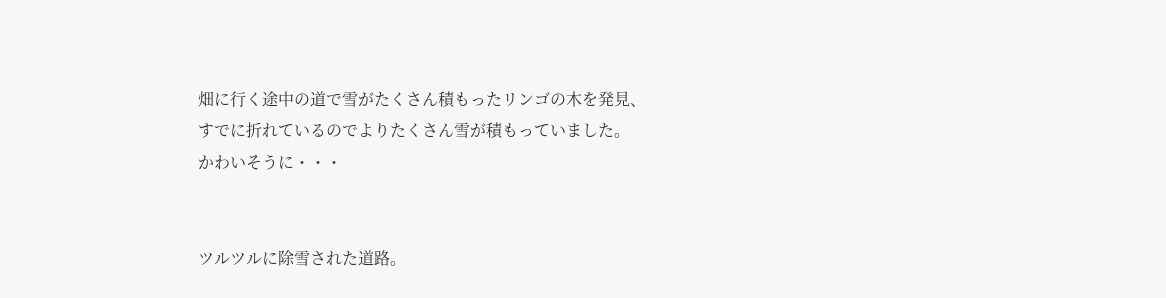畑に行く途中の道で雪がたくさん積もったリンゴの木を発見、
すでに折れているのでよりたくさん雪が積もっていました。
かわいそうに・・・


ツルツルに除雪された道路。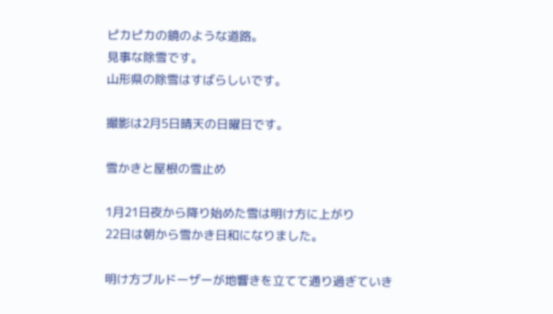ピカピカの鏡のような道路。
見事な除雪です。
山形県の除雪はすばらしいです。

撮影は2月5日晴天の日曜日です。

雪かきと屋根の雪止め

1月21日夜から降り始めた雪は明け方に上がり
22日は朝から雪かき日和になりました。

明け方ブルドーザーが地響きを立てて通り過ぎていき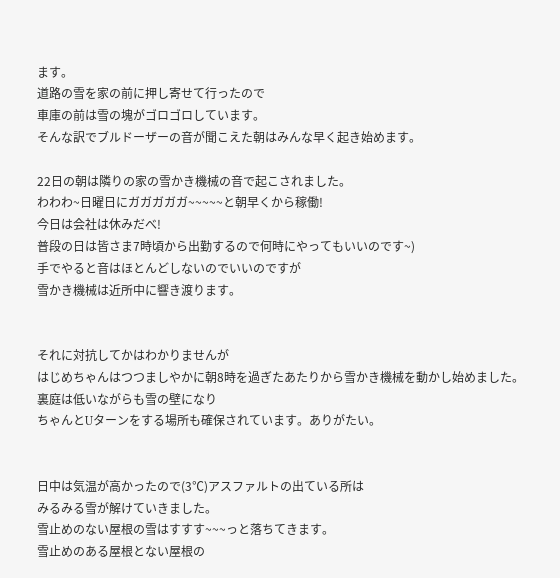ます。
道路の雪を家の前に押し寄せて行ったので
車庫の前は雪の塊がゴロゴロしています。
そんな訳でブルドーザーの音が聞こえた朝はみんな早く起き始めます。

22日の朝は隣りの家の雪かき機械の音で起こされました。
わわわ~日曜日にガガガガガ~~~~~と朝早くから稼働!
今日は会社は休みだべ!
普段の日は皆さま7時頃から出勤するので何時にやってもいいのです~)
手でやると音はほとんどしないのでいいのですが
雪かき機械は近所中に響き渡ります。


それに対抗してかはわかりませんが
はじめちゃんはつつましやかに朝8時を過ぎたあたりから雪かき機械を動かし始めました。
裏庭は低いながらも雪の壁になり
ちゃんとUターンをする場所も確保されています。ありがたい。


日中は気温が高かったので(3℃)アスファルトの出ている所は
みるみる雪が解けていきました。
雪止めのない屋根の雪はすすす~~~っと落ちてきます。
雪止めのある屋根とない屋根の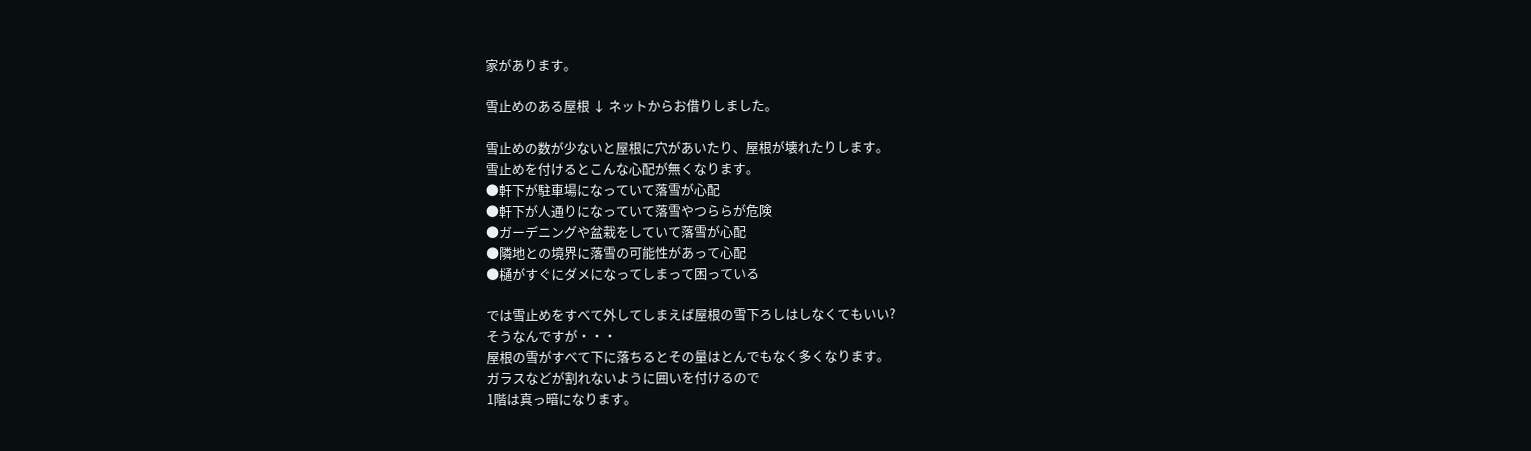家があります。

雪止めのある屋根 ↓ ネットからお借りしました。

雪止めの数が少ないと屋根に穴があいたり、屋根が壊れたりします。
雪止めを付けるとこんな心配が無くなります。
●軒下が駐車場になっていて落雪が心配
●軒下が人通りになっていて落雪やつららが危険
●ガーデニングや盆栽をしていて落雪が心配
●隣地との境界に落雪の可能性があって心配
●樋がすぐにダメになってしまって困っている

では雪止めをすべて外してしまえば屋根の雪下ろしはしなくてもいい?
そうなんですが・・・
屋根の雪がすべて下に落ちるとその量はとんでもなく多くなります。
ガラスなどが割れないように囲いを付けるので
1階は真っ暗になります。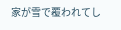家が雪で覆われてし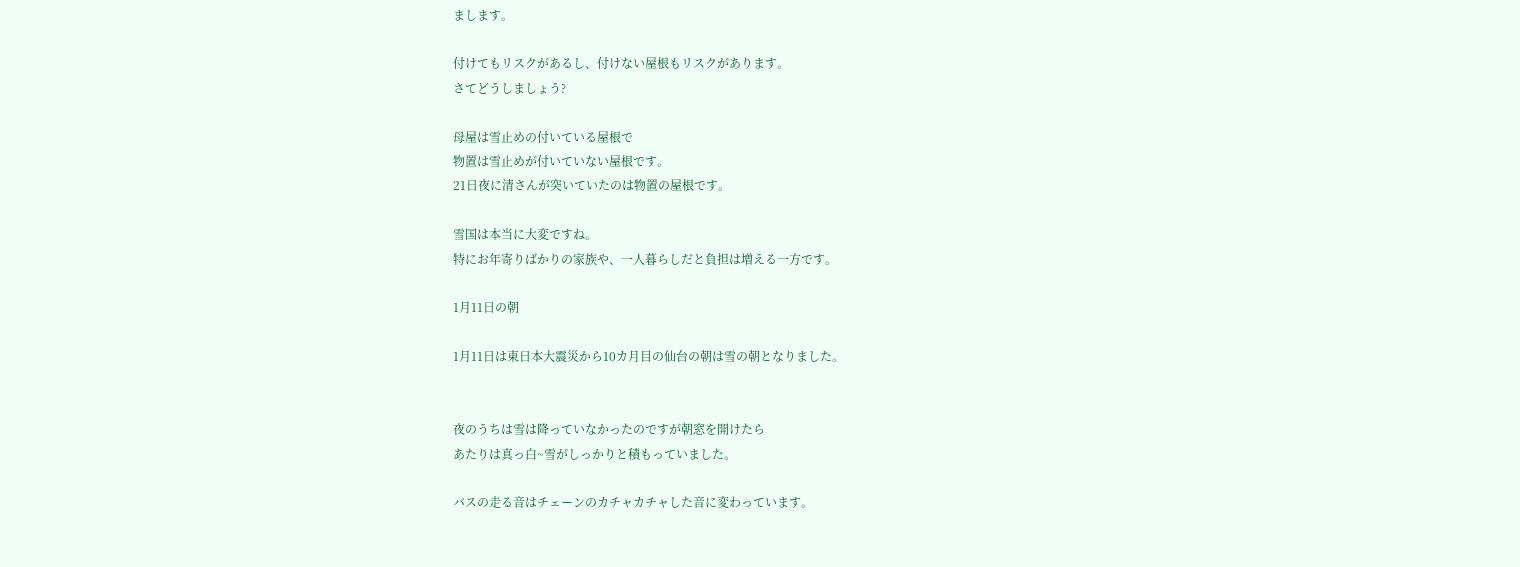まします。

付けてもリスクがあるし、付けない屋根もリスクがあります。
さてどうしましょう?

母屋は雪止めの付いている屋根で
物置は雪止めが付いていない屋根です。
21日夜に清さんが突いていたのは物置の屋根です。

雪国は本当に大変ですね。
特にお年寄りばかりの家族や、一人暮らしだと負担は増える一方です。

1月11日の朝

1月11日は東日本大震災から10カ月目の仙台の朝は雪の朝となりました。


夜のうちは雪は降っていなかったのですが朝窓を開けたら
あたりは真っ白~雪がしっかりと積もっていました。

バスの走る音はチェーンのカチャカチャした音に変わっています。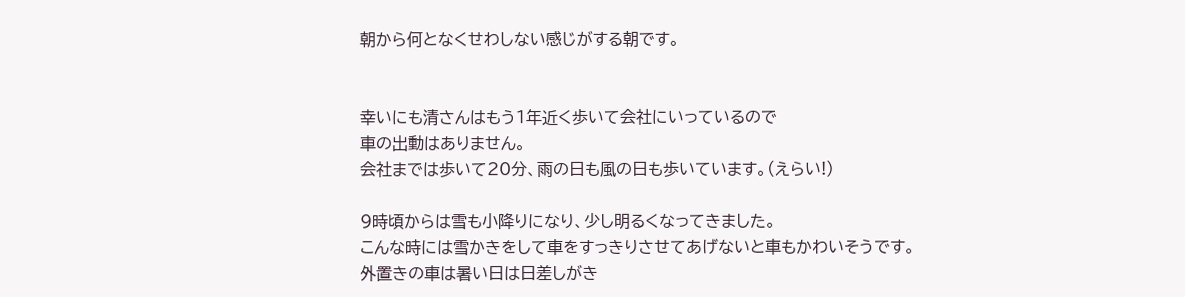朝から何となくせわしない感じがする朝です。


幸いにも清さんはもう1年近く歩いて会社にいっているので
車の出動はありません。
会社までは歩いて20分、雨の日も風の日も歩いています。(えらい!)

9時頃からは雪も小降りになり、少し明るくなってきました。
こんな時には雪かきをして車をすっきりさせてあげないと車もかわいそうです。
外置きの車は暑い日は日差しがき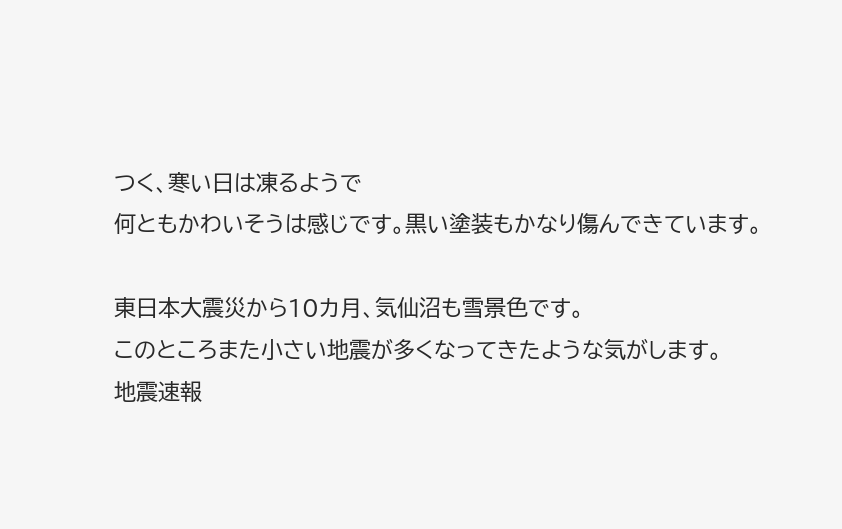つく、寒い日は凍るようで
何ともかわいそうは感じです。黒い塗装もかなり傷んできています。

東日本大震災から10カ月、気仙沼も雪景色です。
このところまた小さい地震が多くなってきたような気がします。
地震速報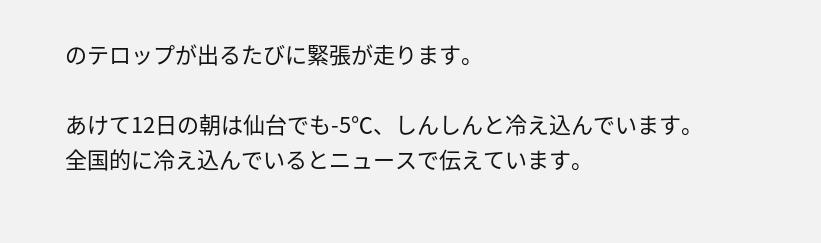のテロップが出るたびに緊張が走ります。

あけて12日の朝は仙台でも-5℃、しんしんと冷え込んでいます。
全国的に冷え込んでいるとニュースで伝えています。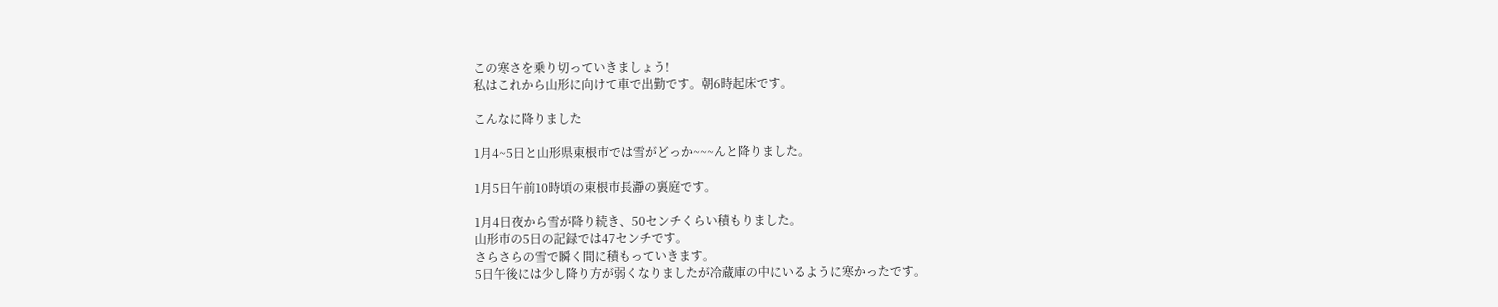この寒さを乗り切っていきましょう!
私はこれから山形に向けて車で出勤です。朝6時起床です。

こんなに降りました

1月4~5日と山形県東根市では雪がどっか~~~んと降りました。

1月5日午前10時頃の東根市長瀞の裏庭です。

1月4日夜から雪が降り続き、50センチくらい積もりました。
山形市の5日の記録では47センチです。
さらさらの雪で瞬く間に積もっていきます。
5日午後には少し降り方が弱くなりましたが冷蔵庫の中にいるように寒かったです。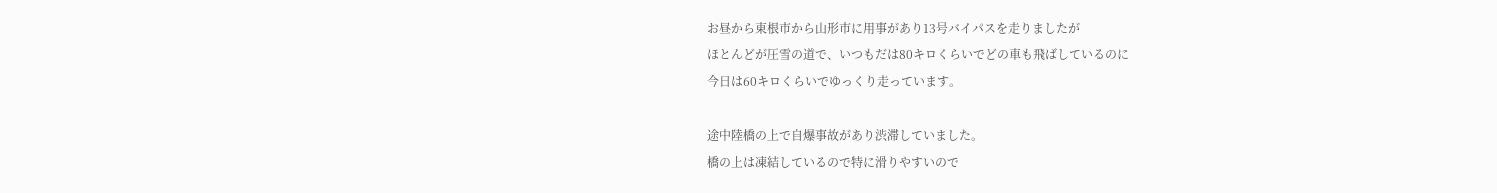お昼から東根市から山形市に用事があり13号バイパスを走りましたが
ほとんどが圧雪の道で、いつもだは80キロくらいでどの車も飛ばしているのに
今日は60キロくらいでゆっくり走っています。

途中陸橋の上で自爆事故があり渋滞していました。
橋の上は凍結しているので特に滑りやすいので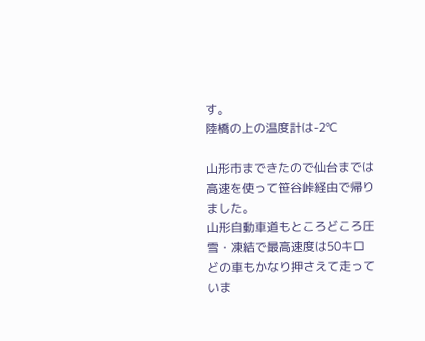す。
陸橋の上の温度計は-2℃

山形市まできたので仙台までは高速を使って笹谷峠経由で帰りました。
山形自動車道もところどころ圧雪・凍結で最高速度は50キロ
どの車もかなり押さえて走っていま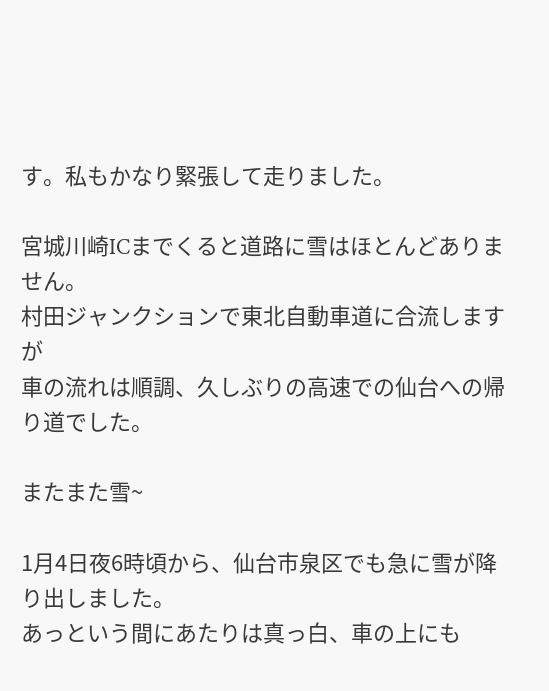す。私もかなり緊張して走りました。

宮城川崎ICまでくると道路に雪はほとんどありません。
村田ジャンクションで東北自動車道に合流しますが
車の流れは順調、久しぶりの高速での仙台への帰り道でした。

またまた雪~

1月4日夜6時頃から、仙台市泉区でも急に雪が降り出しました。
あっという間にあたりは真っ白、車の上にも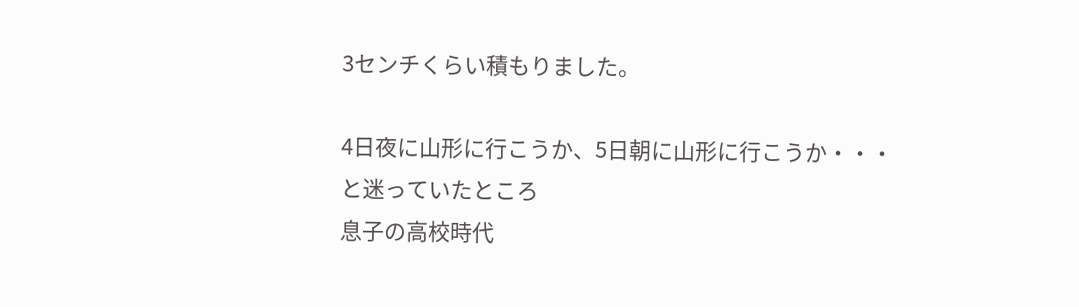3センチくらい積もりました。

4日夜に山形に行こうか、5日朝に山形に行こうか・・・
と迷っていたところ
息子の高校時代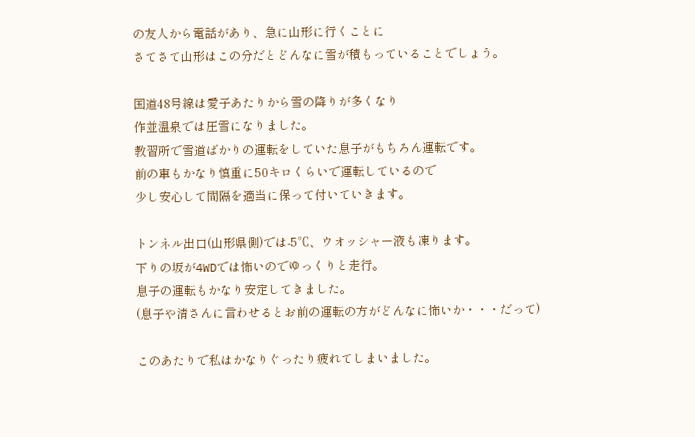の友人から電話があり、急に山形に行くことに
さてさて山形はこの分だとどんなに雪が積もっていることでしょう。

国道48号線は愛子あたりから雪の降りが多くなり
作並温泉では圧雪になりました。
教習所で雪道ばかりの運転をしていた息子がもちろん運転です。
前の車もかなり慎重に50キロくらいで運転しているので
少し安心して間隔を適当に保って付いていきます。

トンネル出口(山形県側)では-5℃、ウオッシャー液も凍ります。
下りの坂が4WDでは怖いのでゆっくりと走行。
息子の運転もかなり安定してきました。
(息子や清さんに言わせるとお前の運転の方がどんなに怖いか・・・だって)

このあたりで私はかなりぐったり疲れてしまいました。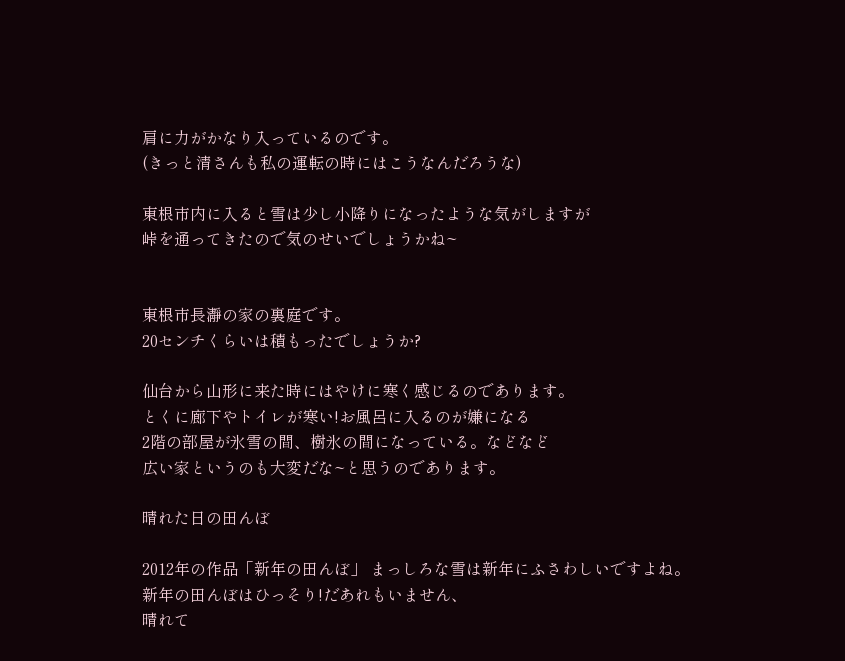肩に力がかなり入っているのです。
(きっと清さんも私の運転の時にはこうなんだろうな)

東根市内に入ると雪は少し小降りになったような気がしますが
峠を通ってきたので気のせいでしょうかね~


東根市長瀞の家の裏庭です。
20センチくらいは積もったでしょうか?

仙台から山形に来た時にはやけに寒く感じるのであります。
とくに廊下やトイレが寒い!お風呂に入るのが嫌になる
2階の部屋が氷雪の間、樹氷の間になっている。などなど
広い家というのも大変だな~と思うのであります。

晴れた日の田んぼ

2012年の作品「新年の田んぼ」 まっしろな雪は新年にふさわしいですよね。
新年の田んぼはひっそり!だあれもいません、
晴れて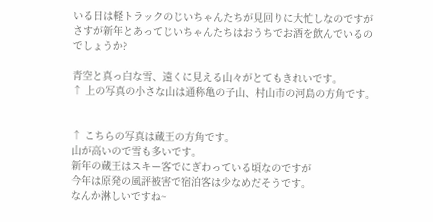いる日は軽トラックのじいちゃんたちが見回りに大忙しなのですが
さすが新年とあってじいちゃんたちはおうちでお酒を飲んでいるのでしょうか?

青空と真っ白な雪、遠くに見える山々がとてもきれいです。
↑ 上の写真の小さな山は通称亀の子山、村山市の河島の方角です。


↑ こちらの写真は蔵王の方角です。
山が高いので雪も多いです。
新年の蔵王はスキー客でにぎわっている頃なのですが
今年は原発の風評被害で宿泊客は少なめだそうです。
なんか淋しいですね~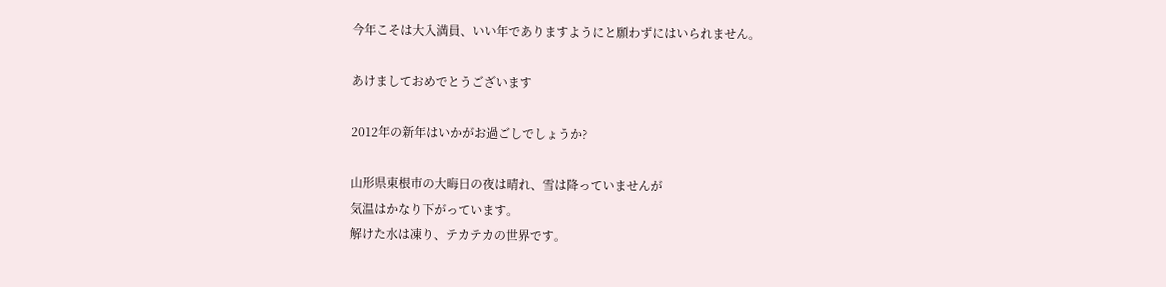今年こそは大入満員、いい年でありますようにと願わずにはいられません。

あけましておめでとうございます

2012年の新年はいかがお過ごしでしょうか?

山形県東根市の大晦日の夜は晴れ、雪は降っていませんが
気温はかなり下がっています。
解けた水は凍り、テカテカの世界です。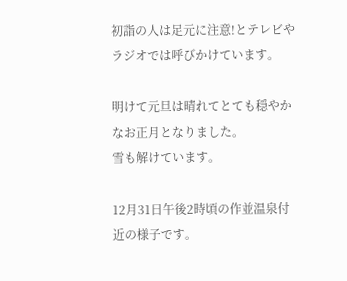初詣の人は足元に注意!とテレビやラジオでは呼びかけています。

明けて元旦は晴れてとても穏やかなお正月となりました。
雪も解けています。

12月31日午後2時頃の作並温泉付近の様子です。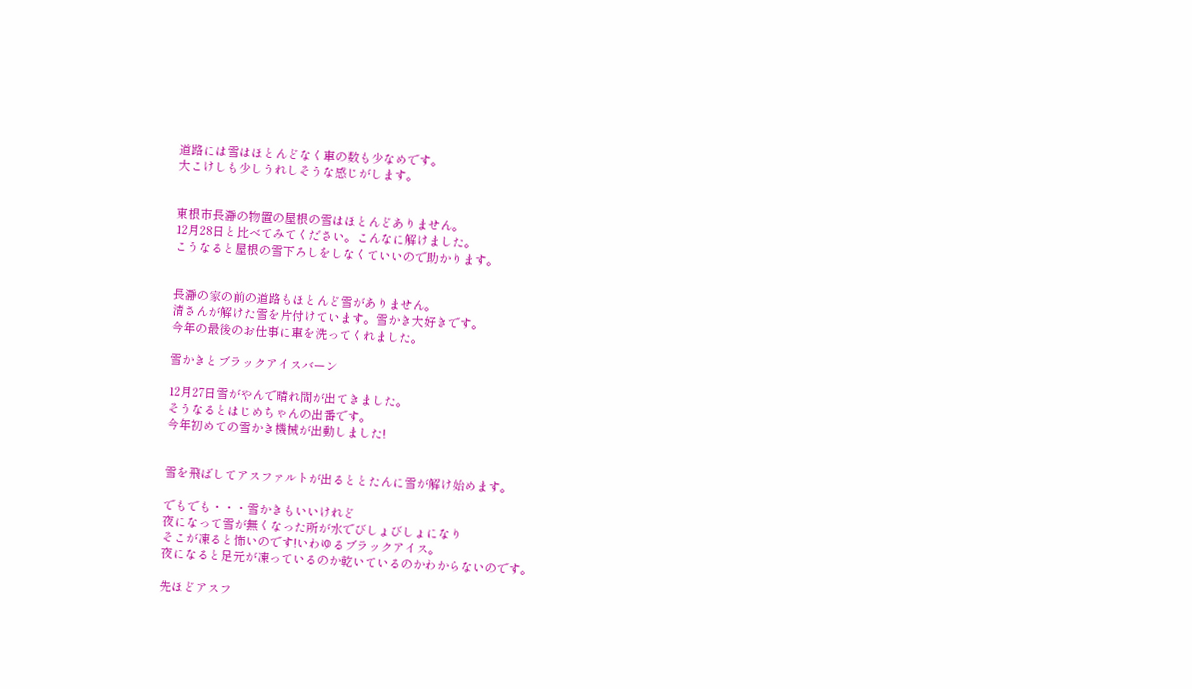道路には雪はほとんどなく車の数も少なめです。
大こけしも少しうれしそうな感じがします。


東根市長瀞の物置の屋根の雪はほとんどありません。
12月28日と比べてみてください。こんなに解けました。
こうなると屋根の雪下ろしをしなくていいので助かります。


長瀞の家の前の道路もほとんど雪がありません。
清さんが解けた雪を片付けています。雪かき大好きです。
今年の最後のお仕事に車を洗ってくれました。

雪かきとブラックアイスバーン

12月27日雪がやんで晴れ間が出てきました。
そうなるとはじめちゃんの出番です。
今年初めての雪かき機械が出動しました!


雪を飛ばしてアスファルトが出るととたんに雪が解け始めます。

でもでも・・・雪かきもいいけれど
夜になって雪が無くなった所が水でびしょびしょになり
そこが凍ると怖いのです!いわゆるブラックアイス。
夜になると足元が凍っているのか乾いているのかわからないのです。

先ほどアスフ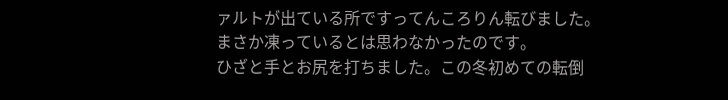ァルトが出ている所ですってんころりん転びました。
まさか凍っているとは思わなかったのです。
ひざと手とお尻を打ちました。この冬初めての転倒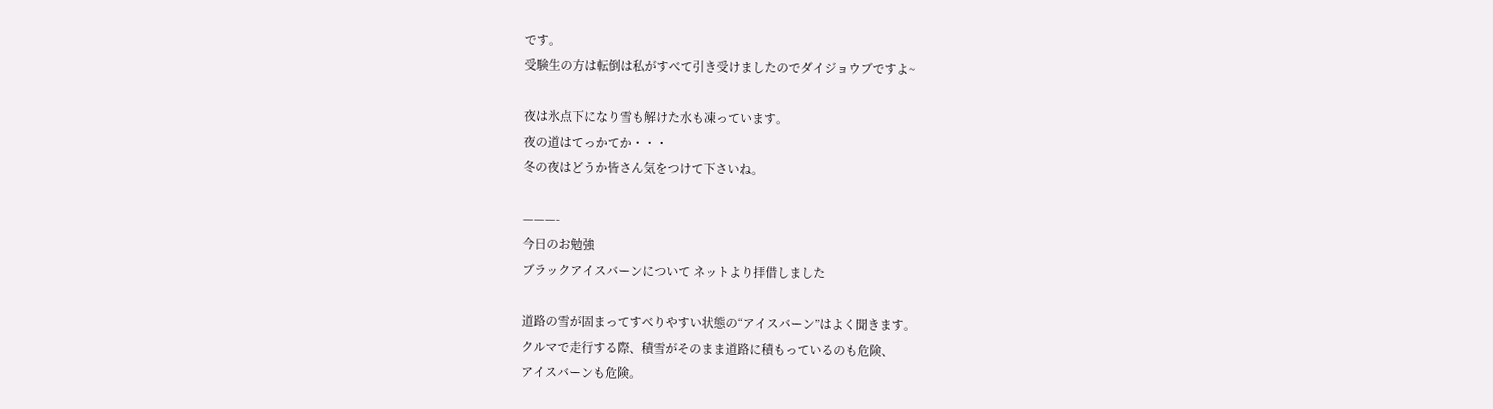です。
受験生の方は転倒は私がすべて引き受けましたのでダイジョウブですよ~

夜は氷点下になり雪も解けた水も凍っています。
夜の道はてっかてか・・・
冬の夜はどうか皆さん気をつけて下さいね。

———-
今日のお勉強
ブラックアイスバーンについて ネットより拝借しました

道路の雪が固まってすべりやすい状態の“アイスバーン”はよく聞きます。
クルマで走行する際、積雪がそのまま道路に積もっているのも危険、
アイスバーンも危険。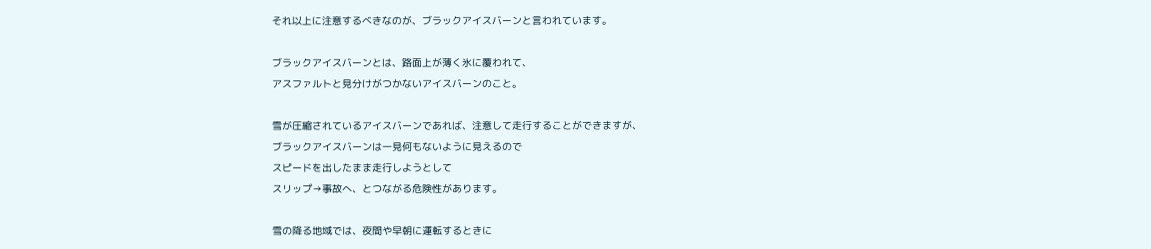それ以上に注意するべきなのが、ブラックアイスバーンと言われています。

ブラックアイスバーンとは、路面上が薄く氷に覆われて、
アスファルトと見分けがつかないアイスバーンのこと。

雪が圧縮されているアイスバーンであれば、注意して走行することができますが、
ブラックアイスバーンは一見何もないように見えるので
スピードを出したまま走行しようとして
スリップ→事故へ、とつながる危険性があります。

雪の降る地域では、夜間や早朝に運転するときに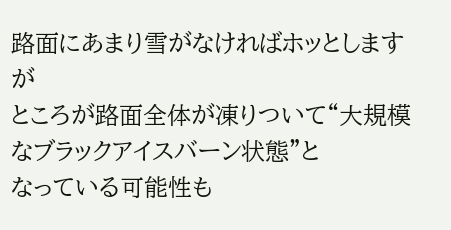路面にあまり雪がなければホッとしますが
ところが路面全体が凍りついて“大規模なブラックアイスバーン状態”と
なっている可能性も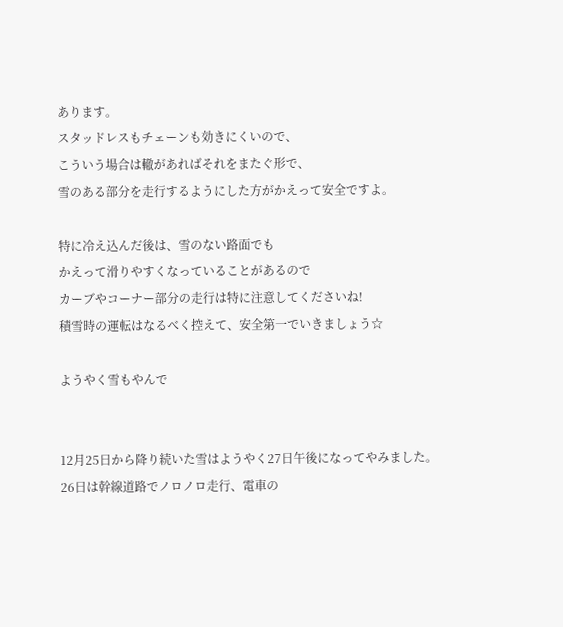あります。
スタッドレスもチェーンも効きにくいので、
こういう場合は轍があればそれをまたぐ形で、
雪のある部分を走行するようにした方がかえって安全ですよ。

特に冷え込んだ後は、雪のない路面でも
かえって滑りやすくなっていることがあるので
カーブやコーナー部分の走行は特に注意してくださいね!
積雪時の運転はなるべく控えて、安全第一でいきましょう☆

ようやく雪もやんで


12月25日から降り続いた雪はようやく27日午後になってやみました。
26日は幹線道路でノロノロ走行、電車の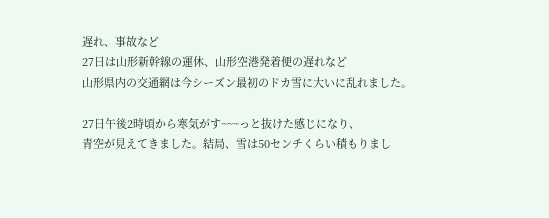遅れ、事故など
27日は山形新幹線の運休、山形空港発着便の遅れなど
山形県内の交通網は今シーズン最初のドカ雪に大いに乱れました。

27日午後2時頃から寒気がす~~~っと抜けた感じになり、
青空が見えてきました。結局、雪は50センチくらい積もりまし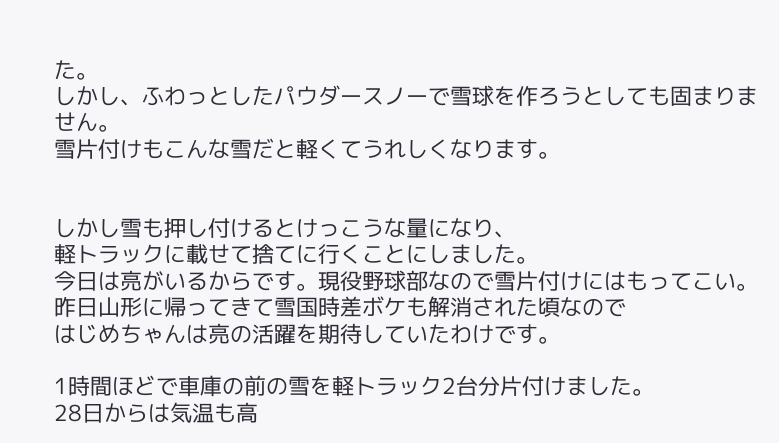た。
しかし、ふわっとしたパウダースノーで雪球を作ろうとしても固まりません。
雪片付けもこんな雪だと軽くてうれしくなります。


しかし雪も押し付けるとけっこうな量になり、
軽トラックに載せて捨てに行くことにしました。
今日は亮がいるからです。現役野球部なので雪片付けにはもってこい。
昨日山形に帰ってきて雪国時差ボケも解消された頃なので
はじめちゃんは亮の活躍を期待していたわけです。

1時間ほどで車庫の前の雪を軽トラック2台分片付けました。
28日からは気温も高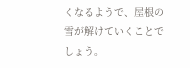くなるようで、屋根の雪が解けていくことでしょう。